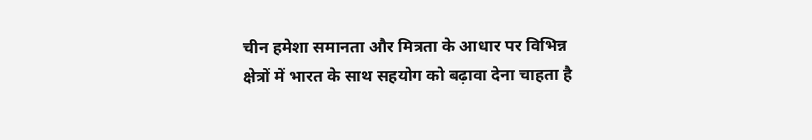चीन हमेशा समानता और मित्रता के आधार पर विभिन्न क्षेत्रों में भारत के साथ सहयोग को बढ़ावा देना चाहता है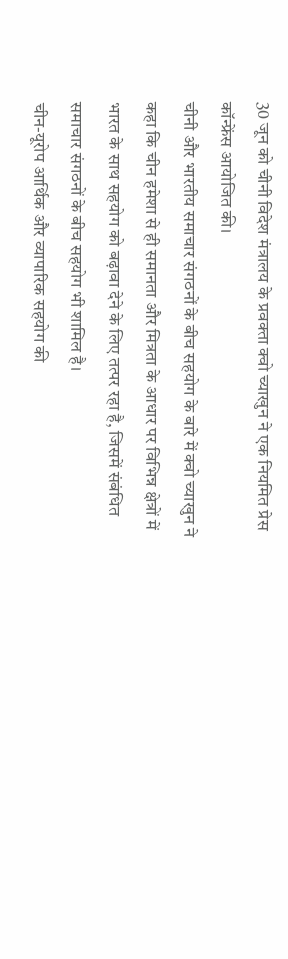30 जून को चीनी विदेश मंत्रालय के प्रवक्ता क्वो च्याखुन ने एक नियमित प्रेस कॉन्फ्रेंस आयोजित की।
चीनी और भारतीय समाचार संगठनों के बीच सहयोग के बारे में क्वो च्याखुन ने कहा कि चीन हमेशा से ही समानता और मित्रता के आधार पर विभिन्न क्षेत्रों में भारत के साथ सहयोग को बढ़ावा देने के लिए तत्पर रहा है, जिसमें संबंधित समाचार संगठनों के बीच सहयोग भी शामिल है।
चीन-यूरोप आर्थिक और व्यापारिक सहयोग की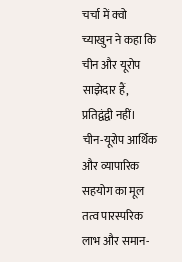चर्चा में क्वो च्याखुन ने कहा कि चीन और यूरोप साझेदार हैं, प्रतिद्वंद्वी नहीं। चीन-यूरोप आर्थिक और व्यापारिक सहयोग का मूल तत्व पारस्परिक लाभ और समान-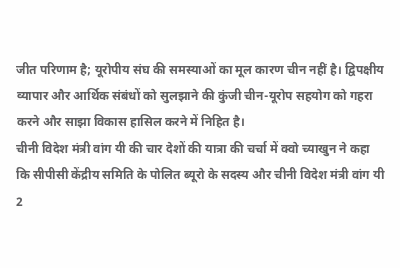जीत परिणाम है; यूरोपीय संघ की समस्याओं का मूल कारण चीन नहीं है। द्विपक्षीय व्यापार और आर्थिक संबंधों को सुलझाने की कुंजी चीन-यूरोप सहयोग को गहरा करने और साझा विकास हासिल करने में निहित है।
चीनी विदेश मंत्री वांग यी की चार देशों की यात्रा की चर्चा में क्वो च्याखुन ने कहा कि सीपीसी केंद्रीय समिति के पोलित ब्यूरो के सदस्य और चीनी विदेश मंत्री वांग यी 2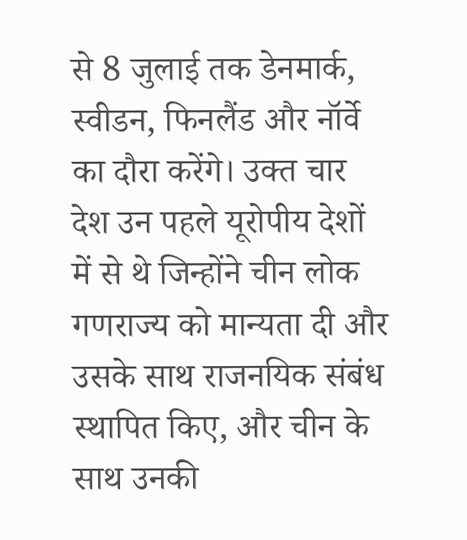से 8 जुलाई तक डेनमार्क, स्वीडन, फिनलैंड और नॉर्वे का दौरा करेंगे। उक्त चार देश उन पहले यूरोपीय देशों में से थे जिन्होंने चीन लोक गणराज्य को मान्यता दी और उसके साथ राजनयिक संबंध स्थापित किए, और चीन के साथ उनकी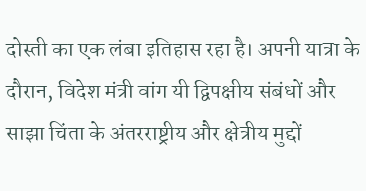दोस्ती का एक लंबा इतिहास रहा है। अपनी यात्रा के दौरान, विदेश मंत्री वांग यी द्विपक्षीय संबंधों और साझा चिंता के अंतरराष्ट्रीय और क्षेत्रीय मुद्दों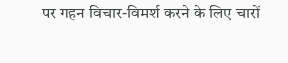पर गहन विचार-विमर्श करने के लिए चारों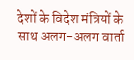देशों के विदेश मंत्रियों के साथ अलग-अलग वार्ता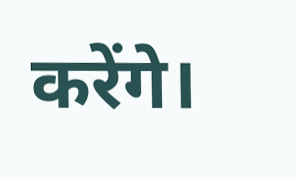करेंगे।